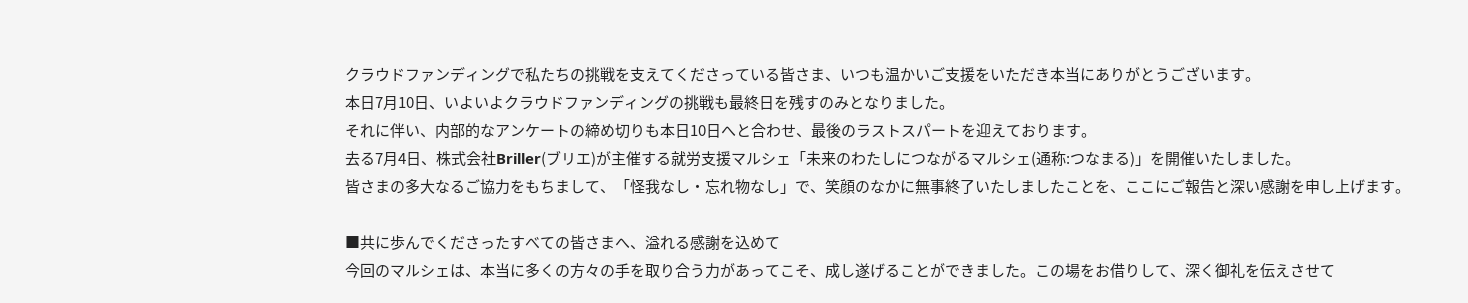クラウドファンディングで私たちの挑戦を支えてくださっている皆さま、いつも温かいご支援をいただき本当にありがとうございます。
本日7月10日、いよいよクラウドファンディングの挑戦も最終日を残すのみとなりました。
それに伴い、内部的なアンケートの締め切りも本日10日へと合わせ、最後のラストスパートを迎えております。
去る7月4日、株式会社Briller(ブリエ)が主催する就労支援マルシェ「未来のわたしにつながるマルシェ(通称:つなまる)」を開催いたしました。
皆さまの多大なるご協力をもちまして、「怪我なし・忘れ物なし」で、笑顔のなかに無事終了いたしましたことを、ここにご報告と深い感謝を申し上げます。

■共に歩んでくださったすべての皆さまへ、溢れる感謝を込めて
今回のマルシェは、本当に多くの方々の手を取り合う力があってこそ、成し遂げることができました。この場をお借りして、深く御礼を伝えさせて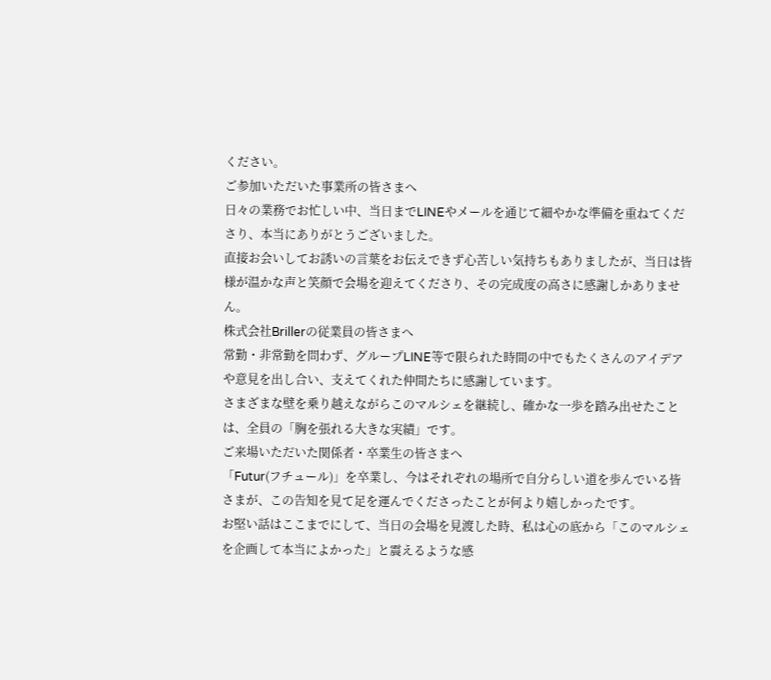ください。
ご参加いただいた事業所の皆さまへ
日々の業務でお忙しい中、当日までLINEやメールを通じて細やかな準備を重ねてくださり、本当にありがとうございました。
直接お会いしてお誘いの言葉をお伝えできず心苦しい気持ちもありましたが、当日は皆様が温かな声と笑顔で会場を迎えてくださり、その完成度の高さに感謝しかありません。
株式会社Brillerの従業員の皆さまへ
常勤・非常勤を問わず、グループLINE等で限られた時間の中でもたくさんのアイデアや意見を出し合い、支えてくれた仲間たちに感謝しています。
さまざまな壁を乗り越えながらこのマルシェを継続し、確かな一歩を踏み出せたことは、全員の「胸を張れる大きな実績」です。
ご来場いただいた関係者・卒業生の皆さまへ
「Futur(フチュール)」を卒業し、今はそれぞれの場所で自分らしい道を歩んでいる皆さまが、この告知を見て足を運んでくださったことが何より嬉しかったです。
お堅い話はここまでにして、当日の会場を見渡した時、私は心の底から「このマルシェを企画して本当によかった」と震えるような感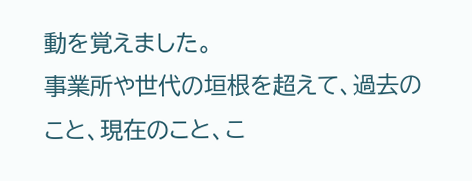動を覚えました。
事業所や世代の垣根を超えて、過去のこと、現在のこと、こ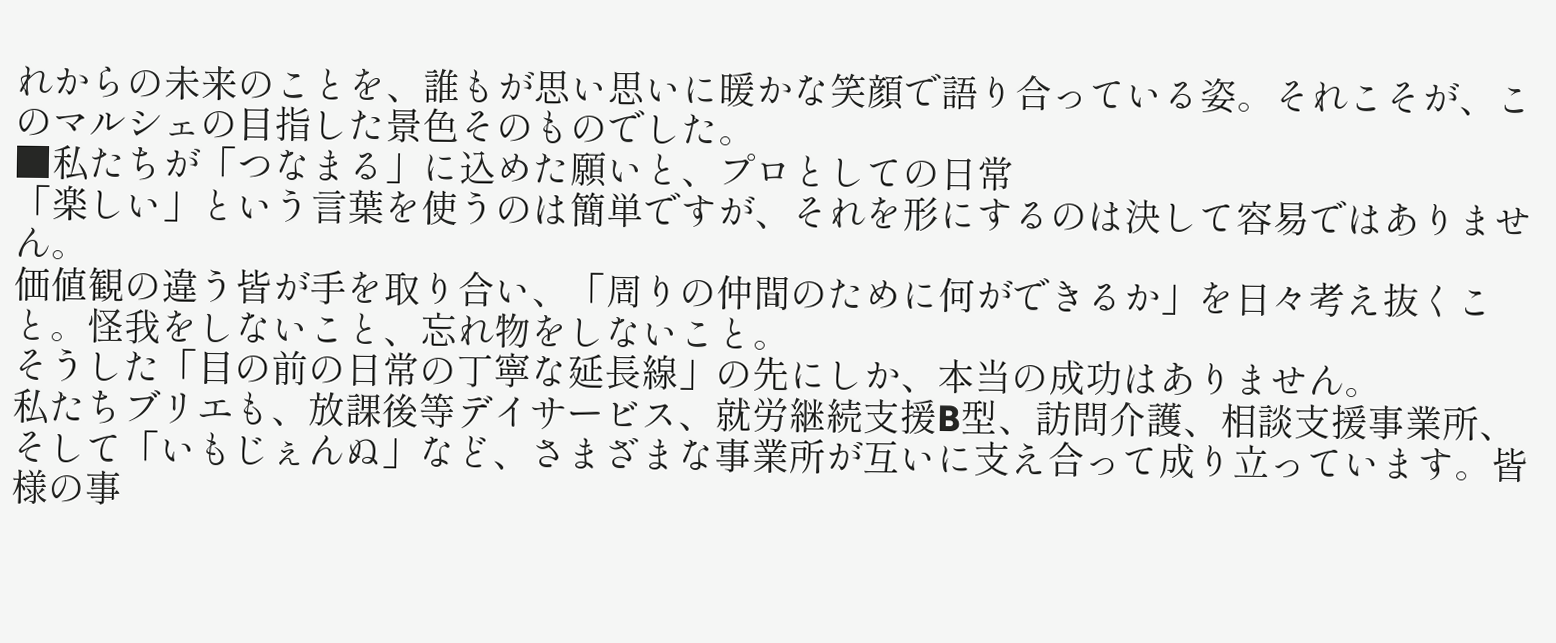れからの未来のことを、誰もが思い思いに暖かな笑顔で語り合っている姿。それこそが、このマルシェの目指した景色そのものでした。
■私たちが「つなまる」に込めた願いと、プロとしての日常
「楽しい」という言葉を使うのは簡単ですが、それを形にするのは決して容易ではありません。
価値観の違う皆が手を取り合い、「周りの仲間のために何ができるか」を日々考え抜くこと。怪我をしないこと、忘れ物をしないこと。
そうした「目の前の日常の丁寧な延長線」の先にしか、本当の成功はありません。
私たちブリエも、放課後等デイサービス、就労継続支援B型、訪問介護、相談支援事業所、そして「いもじぇんぬ」など、さまざまな事業所が互いに支え合って成り立っています。皆様の事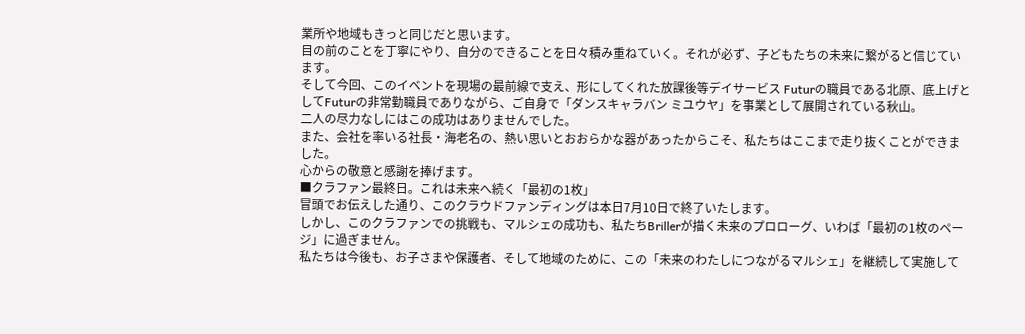業所や地域もきっと同じだと思います。
目の前のことを丁寧にやり、自分のできることを日々積み重ねていく。それが必ず、子どもたちの未来に繋がると信じています。
そして今回、このイベントを現場の最前線で支え、形にしてくれた放課後等デイサービス Futurの職員である北原、底上げとしてFuturの非常勤職員でありながら、ご自身で「ダンスキャラバン ミユウヤ」を事業として展開されている秋山。
二人の尽力なしにはこの成功はありませんでした。
また、会社を率いる社長・海老名の、熱い思いとおおらかな器があったからこそ、私たちはここまで走り抜くことができました。
心からの敬意と感謝を捧げます。
■クラファン最終日。これは未来へ続く「最初の1枚」
冒頭でお伝えした通り、このクラウドファンディングは本日7月10日で終了いたします。
しかし、このクラファンでの挑戦も、マルシェの成功も、私たちBrillerが描く未来のプロローグ、いわば「最初の1枚のページ」に過ぎません。
私たちは今後も、お子さまや保護者、そして地域のために、この「未来のわたしにつながるマルシェ」を継続して実施して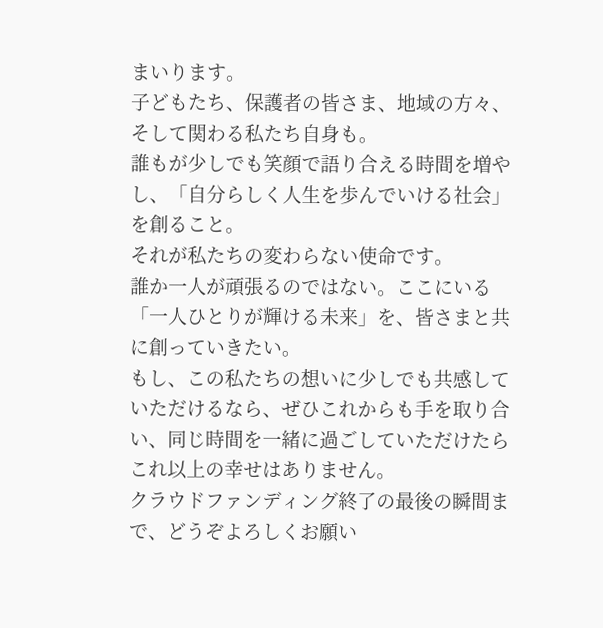まいります。
子どもたち、保護者の皆さま、地域の方々、そして関わる私たち自身も。
誰もが少しでも笑顔で語り合える時間を増やし、「自分らしく人生を歩んでいける社会」を創ること。
それが私たちの変わらない使命です。
誰か一人が頑張るのではない。ここにいる「一人ひとりが輝ける未来」を、皆さまと共に創っていきたい。
もし、この私たちの想いに少しでも共感していただけるなら、ぜひこれからも手を取り合い、同じ時間を一緒に過ごしていただけたらこれ以上の幸せはありません。
クラウドファンディング終了の最後の瞬間まで、どうぞよろしくお願い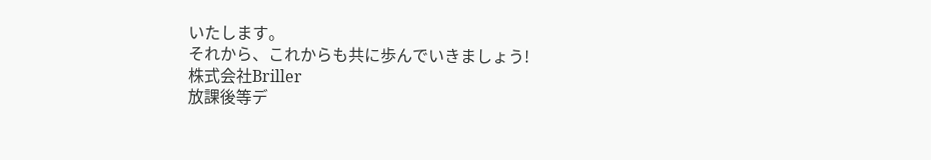いたします。
それから、これからも共に歩んでいきましょう!
株式会社Briller
放課後等デ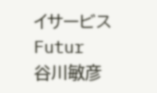イサービスFutur
谷川敏彦